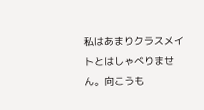私はあまりクラスメイトとはしゃべりません。向こうも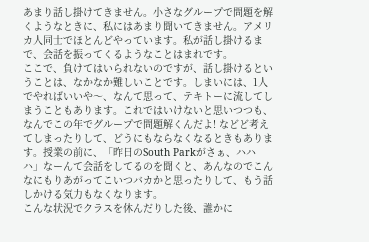あまり話し掛けてきません。小さなグループで問題を解くようなときに、私にはあまり聞いてきません。アメリカ人同士でほとんどやっています。私が話し掛けるまで、会話を振ってくるようなことはまれです。
ここで、負けてはいられないのですが、話し掛けるということは、なかなか難しいことです。しまいには、1人でやればいいや〜、なんて思って、テキトーに流してしまうこともあります。これではいけないと思いつつも、なんでこの年でグループで問題解くんだよ! などど考えてしまったりして、どうにもならなくなるときもあります。授業の前に、「昨日のSouth Parkがさぁ、ハハハ」なーんて会話をしてるのを聞くと、あんなのでこんなにもりあがってこいつバカかと思ったりして、もう話しかける気力もなくなります。
こんな状況でクラスを休んだりした後、誰かに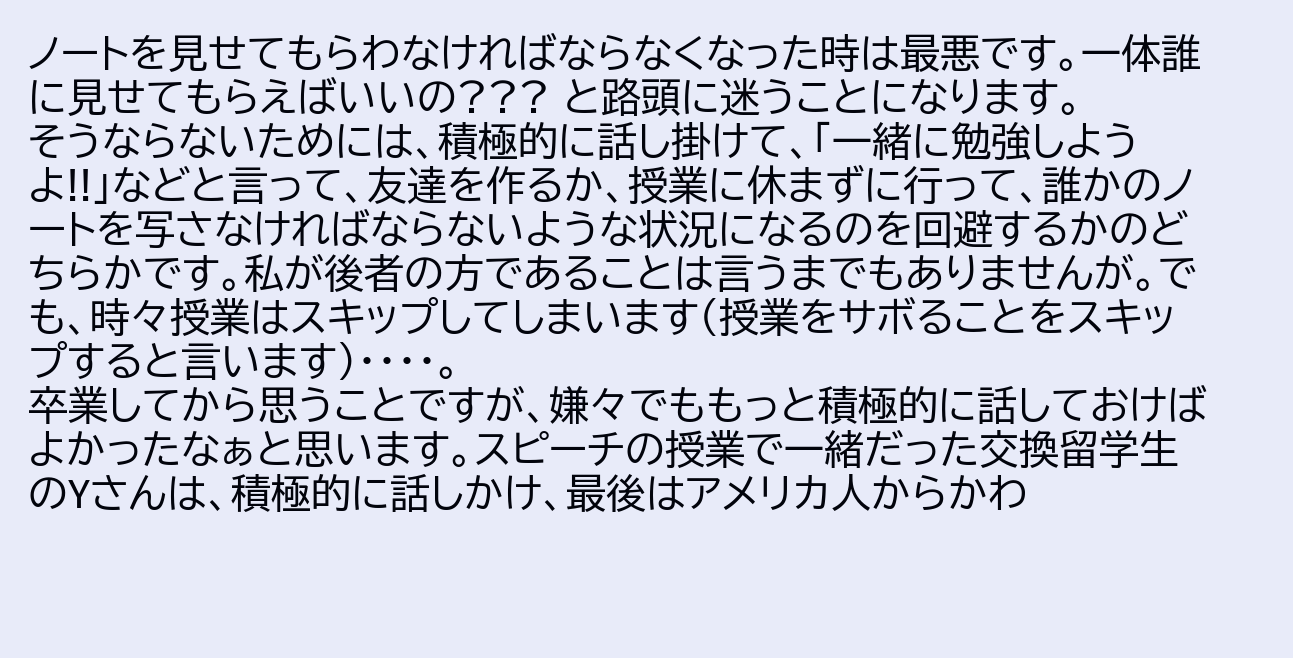ノートを見せてもらわなければならなくなった時は最悪です。一体誰に見せてもらえばいいの??? と路頭に迷うことになります。
そうならないためには、積極的に話し掛けて、「一緒に勉強しようよ!!」などと言って、友達を作るか、授業に休まずに行って、誰かのノートを写さなければならないような状況になるのを回避するかのどちらかです。私が後者の方であることは言うまでもありませんが。でも、時々授業はスキップしてしまいます(授業をサボることをスキップすると言います)・・・・。
卒業してから思うことですが、嫌々でももっと積極的に話しておけばよかったなぁと思います。スピーチの授業で一緒だった交換留学生のYさんは、積極的に話しかけ、最後はアメリカ人からかわ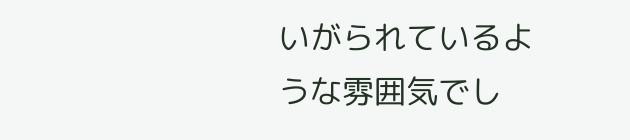いがられているような雰囲気でし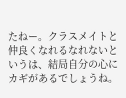たねー。クラスメイトと仲良くなれるなれないというは、結局自分の心にカギがあるでしょうね。